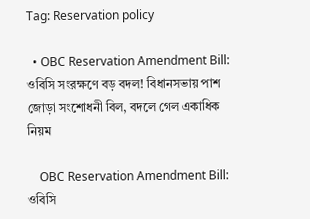Tag: Reservation policy

  • OBC Reservation Amendment Bill: ওবিসি সংরক্ষণে বড় বদল! বিধানসভায় পাশ জোড়া সংশোধনী বিল, বদলে গেল একাধিক নিয়ম

    OBC Reservation Amendment Bill: ওবিসি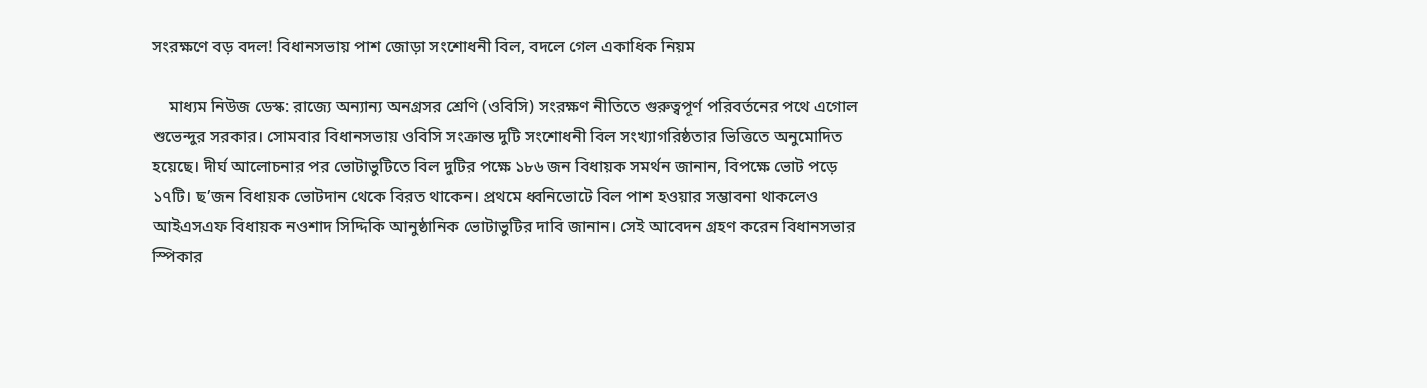সংরক্ষণে বড় বদল! বিধানসভায় পাশ জোড়া সংশোধনী বিল, বদলে গেল একাধিক নিয়ম

    মাধ্যম নিউজ ডেস্ক: রাজ্যে অন্যান্য অনগ্রসর শ্রেণি (ওবিসি) সংরক্ষণ নীতিতে গুরুত্বপূর্ণ পরিবর্তনের পথে এগোল শুভেন্দুর সরকার। সোমবার বিধানসভায় ওবিসি সংক্রান্ত দুটি সংশোধনী বিল সংখ্যাগরিষ্ঠতার ভিত্তিতে অনুমোদিত হয়েছে। দীর্ঘ আলোচনার পর ভোটাভুটিতে বিল দুটির পক্ষে ১৮৬ জন বিধায়ক সমর্থন জানান, বিপক্ষে ভোট পড়ে ১৭টি। ছ’জন বিধায়ক ভোটদান থেকে বিরত থাকেন। প্রথমে ধ্বনিভোটে বিল পাশ হওয়ার সম্ভাবনা থাকলেও আইএসএফ বিধায়ক নওশাদ সিদ্দিকি আনুষ্ঠানিক ভোটাভুটির দাবি জানান। সেই আবেদন গ্রহণ করেন বিধানসভার স্পিকার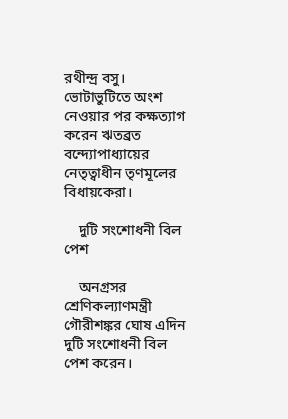রথীন্দ্র বসু। ভোটাভুটিতে অংশ নেওয়ার পর কক্ষত্যাগ করেন ঋতব্রত বন্দ্যোপাধ্যায়ের নেতৃত্বাধীন তৃণমূলের বিধায়কেরা।

    দুটি সংশোধনী বিল পেশ

    অনগ্রসর শ্রেণিকল্যাণমন্ত্রী গৌরীশঙ্কর ঘোষ এদিন দুটি সংশোধনী বিল পেশ করেন।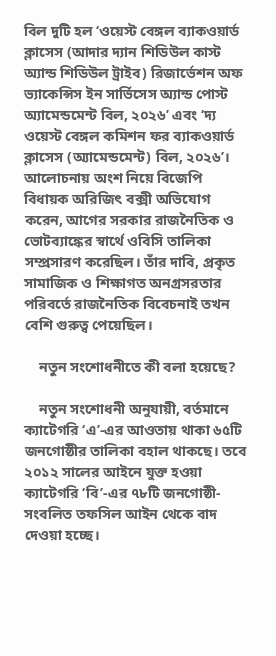বিল দুটি হল ‘ওয়েস্ট বেঙ্গল ব্যাকওয়ার্ড ক্লাসেস (আদার দ্যান শিডিউল কাস্ট অ্যান্ড শিডিউল ট্রাইব) রিজার্ভেশন অফ ভ্যাকেন্সিস ইন সার্ভিসেস অ্যান্ড পোস্ট অ্যামেন্ডমেন্ট বিল, ২০২৬’ এবং ‘দ্য ওয়েস্ট বেঙ্গল কমিশন ফর ব্যাকওয়ার্ড ক্লাসেস (অ্যামেন্ডমেন্ট) বিল, ২০২৬’। আলোচনায় অংশ নিয়ে বিজেপি বিধায়ক অরিজিৎ বক্সী অভিযোগ করেন, আগের সরকার রাজনৈতিক ও ভোটব্যাঙ্কের স্বার্থে ওবিসি তালিকা সম্প্রসারণ করেছিল। তাঁর দাবি, প্রকৃত সামাজিক ও শিক্ষাগত অনগ্রসরতার পরিবর্তে রাজনৈতিক বিবেচনাই তখন বেশি গুরুত্ব পেয়েছিল।

    নতুন সংশোধনীতে কী বলা হয়েছে?

    নতুন সংশোধনী অনুযায়ী, বর্তমানে ক্যাটেগরি ‘এ’-এর আওতায় থাকা ৬৫টি জনগোষ্ঠীর তালিকা বহাল থাকছে। তবে ২০১২ সালের আইনে যুক্ত হওয়া ক্যাটেগরি ‘বি’-এর ৭৮টি জনগোষ্ঠী-সংবলিত তফসিল আইন থেকে বাদ দেওয়া হচ্ছে।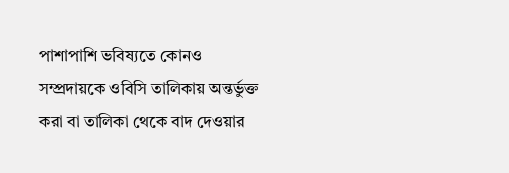পাশাপাশি ভবিষ্যতে কোনও সম্প্রদায়কে ওবিসি তালিকায় অন্তর্ভুক্ত করা বা তালিকা থেকে বাদ দেওয়ার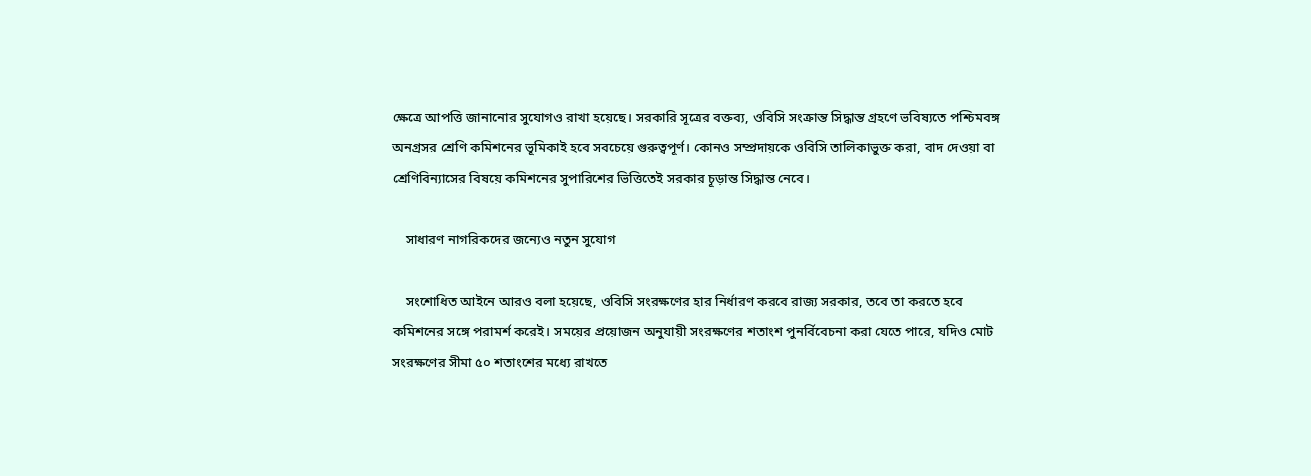ক্ষেত্রে আপত্তি জানানোর সুযোগও রাখা হয়েছে। সরকারি সূত্রের বক্তব্য, ওবিসি সংক্রান্ত সিদ্ধান্ত গ্রহণে ভবিষ্যতে পশ্চিমবঙ্গ অনগ্রসর শ্রেণি কমিশনের ভূমিকাই হবে সবচেয়ে গুরুত্বপূর্ণ। কোনও সম্প্রদায়কে ওবিসি তালিকাভুক্ত করা, বাদ দেওয়া বা শ্রেণিবিন্যাসের বিষয়ে কমিশনের সুপারিশের ভিত্তিতেই সরকার চূড়ান্ত সিদ্ধান্ত নেবে।

    সাধারণ নাগরিকদের জন্যেও নতুন সুযোগ

    সংশোধিত আইনে আরও বলা হয়েছে, ওবিসি সংরক্ষণের হার নির্ধারণ করবে রাজ্য সরকার, তবে তা করতে হবে কমিশনের সঙ্গে পরামর্শ করেই। সময়ের প্রয়োজন অনুযায়ী সংরক্ষণের শতাংশ পুনর্বিবেচনা করা যেতে পারে, যদিও মোট সংরক্ষণের সীমা ৫০ শতাংশের মধ্যে রাখতে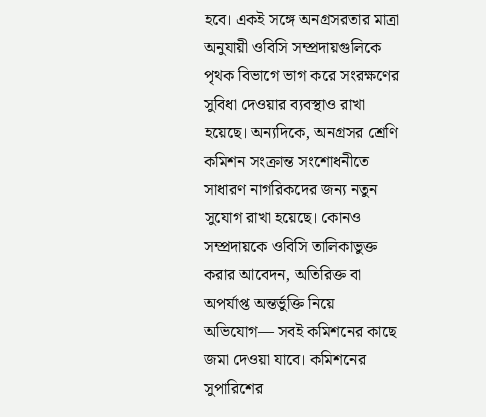হবে। একই সঙ্গে অনগ্রসরতার মাত্রা অনুযায়ী ওবিসি সম্প্রদায়গুলিকে পৃথক বিভাগে ভাগ করে সংরক্ষণের সুবিধা দেওয়ার ব্যবস্থাও রাখা হয়েছে। অন্যদিকে, অনগ্রসর শ্রেণি কমিশন সংক্রান্ত সংশোধনীতে সাধারণ নাগরিকদের জন্য নতুন সুযোগ রাখা হয়েছে। কোনও সম্প্রদায়কে ওবিসি তালিকাভুক্ত করার আবেদন, অতিরিক্ত বা অপর্যাপ্ত অন্তর্ভুক্তি নিয়ে অভিযোগ— সবই কমিশনের কাছে জমা দেওয়া যাবে। কমিশনের সুপারিশের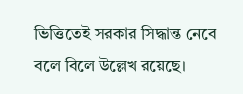ভিত্তিতেই সরকার সিদ্ধান্ত নেবে বলে বিলে উল্লেখ রয়েছে।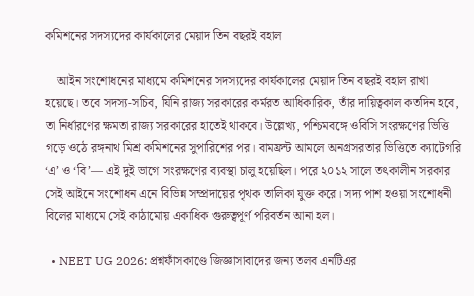কমিশনের সদস্যদের কার্যকালের মেয়াদ তিন বছরই বহাল

    আইন সংশোধনের মাধ্যমে কমিশনের সদস্যদের কার্যকালের মেয়াদ তিন বছরই বহাল রাখা হয়েছে। তবে সদস্য-সচিব, যিনি রাজ্য সরকারের কর্মরত আধিকারিক, তাঁর দায়িত্বকাল কতদিন হবে, তা নির্ধারণের ক্ষমতা রাজ্য সরকারের হাতেই থাকবে। উল্লেখ্য, পশ্চিমবঙ্গে ওবিসি সংরক্ষণের ভিত্তি গড়ে ওঠে রঙ্গনাথ মিশ্র কমিশনের সুপারিশের পর। বামফ্রন্ট আমলে অনগ্রসরতার ভিত্তিতে ক্যাটেগরি ‘এ’ ও ‘বি’— এই দুই ভাগে সংরক্ষণের ব্যবস্থা চালু হয়েছিল। পরে ২০১২ সালে তৎকালীন সরকার সেই আইনে সংশোধন এনে বিভিন্ন সম্প্রদায়ের পৃথক তালিকা যুক্ত করে। সদ্য পাশ হওয়া সংশোধনী বিলের মাধ্যমে সেই কাঠামোয় একাধিক গুরুত্বপূর্ণ পরিবর্তন আনা হল।

  • NEET UG 2026: প্রশ্নফাঁসকাণ্ডে জিজ্ঞাসাবাদের জন্য তলব এনটিএর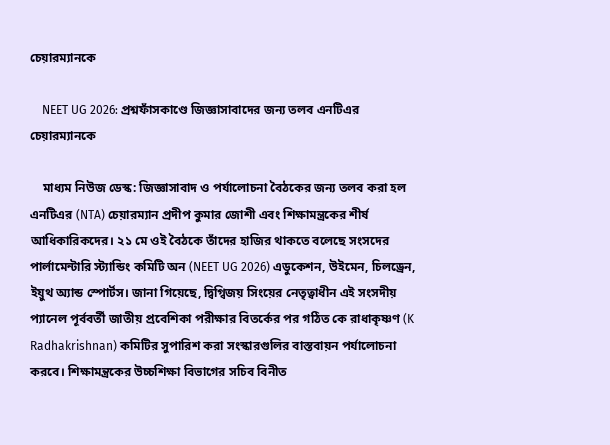চেয়ারম্যানকে

    NEET UG 2026: প্রশ্নফাঁসকাণ্ডে জিজ্ঞাসাবাদের জন্য তলব এনটিএর চেয়ারম্যানকে

    মাধ্যম নিউজ ডেস্ক: জিজ্ঞাসাবাদ ও পর্যালোচনা বৈঠকের জন্য তলব করা হল এনটিএর (NTA) চেয়ারম্যান প্রদীপ কুমার জোশী এবং শিক্ষামন্ত্রকের শীর্ষ আধিকারিকদের। ২১ মে ওই বৈঠকে তাঁদের হাজির থাকতে বলেছে সংসদের পার্লামেন্টারি স্ট্যান্ডিং কমিটি অন (NEET UG 2026) এডুকেশন, উইমেন, চিলড্রেন, ইয়ুথ অ্যান্ড স্পোর্টস। জানা গিয়েছে, দ্বিগ্বিজয় সিংয়ের নেতৃত্বাধীন এই সংসদীয় প্যানেল পূর্ববর্তী জাতীয় প্রবেশিকা পরীক্ষার বিতর্কের পর গঠিত কে রাধাকৃষ্ণণ (K Radhakrishnan) কমিটির সুপারিশ করা সংস্কারগুলির বাস্তবায়ন পর্যালোচনা করবে। শিক্ষামন্ত্রকের উচ্চশিক্ষা বিভাগের সচিব বিনীত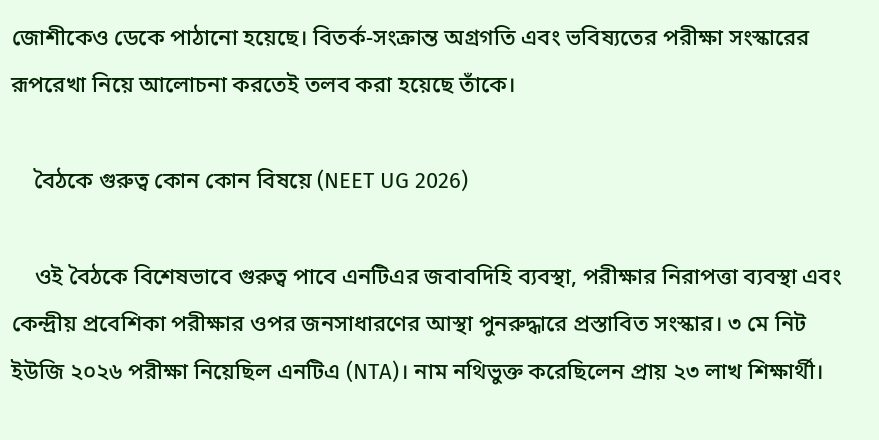জোশীকেও ডেকে পাঠানো হয়েছে। বিতর্ক-সংক্রান্ত অগ্রগতি এবং ভবিষ্যতের পরীক্ষা সংস্কারের রূপরেখা নিয়ে আলোচনা করতেই তলব করা হয়েছে তাঁকে।

    বৈঠকে গুরুত্ব কোন কোন বিষয়ে (NEET UG 2026)

    ওই বৈঠকে বিশেষভাবে গুরুত্ব পাবে এনটিএর জবাবদিহি ব্যবস্থা, পরীক্ষার নিরাপত্তা ব্যবস্থা এবং কেন্দ্রীয় প্রবেশিকা পরীক্ষার ওপর জনসাধারণের আস্থা পুনরুদ্ধারে প্রস্তাবিত সংস্কার। ৩ মে নিট ইউজি ২০২৬ পরীক্ষা নিয়েছিল এনটিএ (NTA)। নাম নথিভুক্ত করেছিলেন প্রায় ২৩ লাখ শিক্ষার্থী।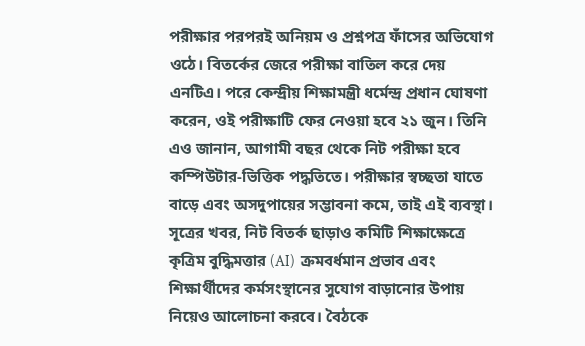পরীক্ষার পরপরই অনিয়ম ও প্রশ্নপত্র ফাঁসের অভিযোগ ওঠে। বিতর্কের জেরে পরীক্ষা বাতিল করে দেয় এনটিএ। পরে কেন্দ্রীয় শিক্ষামন্ত্রী ধর্মেন্দ্র প্রধান ঘোষণা করেন, ওই পরীক্ষাটি ফের নেওয়া হবে ২১ জুন। তিনি এও জানান, আগামী বছর থেকে নিট পরীক্ষা হবে কম্পিউটার-ভিত্তিক পদ্ধতিতে। পরীক্ষার স্বচ্ছতা যাতে বাড়ে এবং অসদুপায়ের সম্ভাবনা কমে, তাই এই ব্যবস্থা। সূত্রের খবর, নিট বিতর্ক ছাড়াও কমিটি শিক্ষাক্ষেত্রে কৃত্রিম বুদ্ধিমত্তার (AI)  ক্রমবর্ধমান প্রভাব এবং শিক্ষার্থীদের কর্মসংস্থানের সুযোগ বাড়ানোর উপায় নিয়েও আলোচনা করবে। বৈঠকে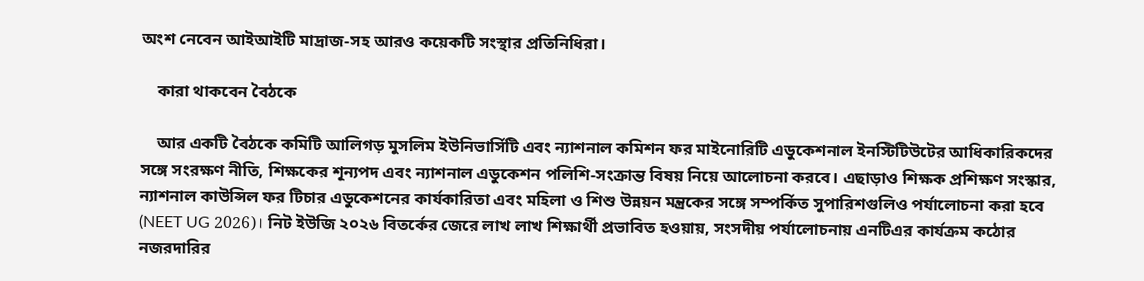অংশ নেবেন আইআইটি মাদ্রাজ-সহ আরও কয়েকটি সংস্থার প্রতিনিধিরা।

    কারা থাকবেন বৈঠকে

    আর একটি বৈঠকে কমিটি আলিগড় মুসলিম ইউনিভার্সিটি এবং ন্যাশনাল কমিশন ফর মাইনোরিটি এডুকেশনাল ইনস্টিটিউটের আধিকারিকদের সঙ্গে সংরক্ষণ নীতি, শিক্ষকের শূন্যপদ এবং ন্যাশনাল এডুকেশন পলিশি-সংক্রান্ত বিষয় নিয়ে আলোচনা করবে। এছাড়াও শিক্ষক প্রশিক্ষণ সংস্কার, ন্যাশনাল কাউন্সিল ফর টিচার এডুকেশনের কার্যকারিতা এবং মহিলা ও শিশু উন্নয়ন মন্ত্রকের সঙ্গে সম্পর্কিত সুপারিশগুলিও পর্যালোচনা করা হবে (NEET UG 2026)। নিট ইউজি ২০২৬ বিতর্কের জেরে লাখ লাখ শিক্ষার্থী প্রভাবিত হওয়ায়, সংসদীয় পর্যালোচনায় এনটিএর কার্যক্রম কঠোর নজরদারির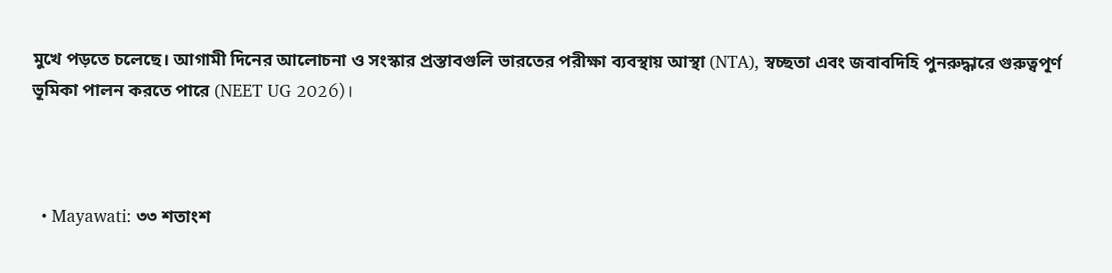মুখে পড়তে চলেছে। আগামী দিনের আলোচনা ও সংস্কার প্রস্তাবগুলি ভারতের পরীক্ষা ব্যবস্থায় আস্থা (NTA), স্বচ্ছতা এবং জবাবদিহি পুনরুদ্ধারে গুরুত্বপূর্ণ ভূমিকা পালন করতে পারে (NEET UG 2026)।



  • Mayawati: ৩৩ শতাংশ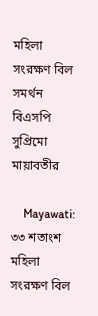মহিলা সংরক্ষণ বিল সমর্থন বিএসপি সুপ্রিমো মায়াবতীর

    Mayawati: ৩৩ শতাংশ মহিলা সংরক্ষণ বিল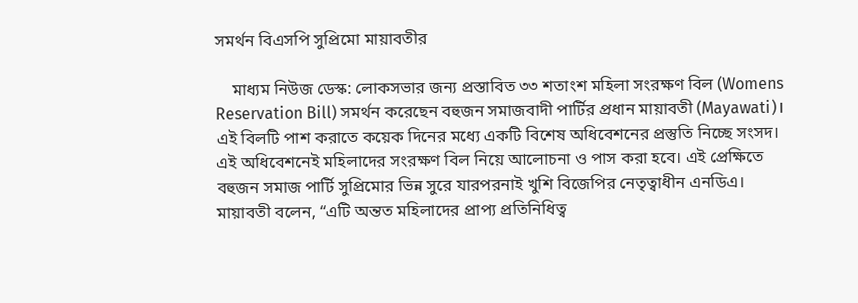সমর্থন বিএসপি সুপ্রিমো মায়াবতীর

    মাধ্যম নিউজ ডেস্ক: লোকসভার জন্য প্রস্তাবিত ৩৩ শতাংশ মহিলা সংরক্ষণ বিল (Womens Reservation Bill) সমর্থন করেছেন বহুজন সমাজবাদী পার্টির প্রধান মায়াবতী (Mayawati)। এই বিলটি পাশ করাতে কয়েক দিনের মধ্যে একটি বিশেষ অধিবেশনের প্রস্তুতি নিচ্ছে সংসদ। এই অধিবেশনেই মহিলাদের সংরক্ষণ বিল নিয়ে আলোচনা ও পাস করা হবে। এই প্রেক্ষিতে বহুজন সমাজ পার্টি সুপ্রিমোর ভিন্ন সুরে যারপরনাই খুশি বিজেপির নেতৃত্বাধীন এনডিএ। মায়াবতী বলেন, “এটি অন্তত মহিলাদের প্রাপ্য প্রতিনিধিত্ব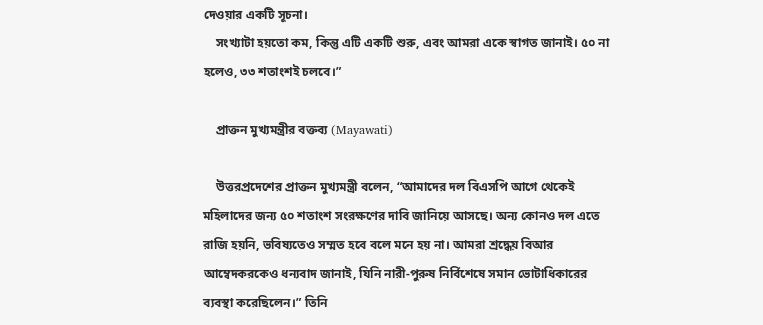দেওয়ার একটি সূচনা।
    সংখ্যাটা হয়তো কম, কিন্তু এটি একটি শুরু, এবং আমরা একে স্বাগত জানাই। ৫০ না হলেও, ৩৩ শতাংশই চলবে।”

    প্রাক্তন মুখ্যমন্ত্রীর বক্তব্য (Mayawati)

    উত্তরপ্রদেশের প্রাক্তন মুখ্যমন্ত্রী বলেন, “আমাদের দল বিএসপি আগে থেকেই মহিলাদের জন্য ৫০ শতাংশ সংরক্ষণের দাবি জানিয়ে আসছে। অন্য কোনও দল এতে রাজি হয়নি, ভবিষ্যতেও সম্মত হবে বলে মনে হয় না। আমরা শ্রদ্ধেয় বিআর আম্বেদকরকেও ধন্যবাদ জানাই, যিনি নারী-পুরুষ নির্বিশেষে সমান ভোটাধিকারের ব্যবস্থা করেছিলেন।” তিনি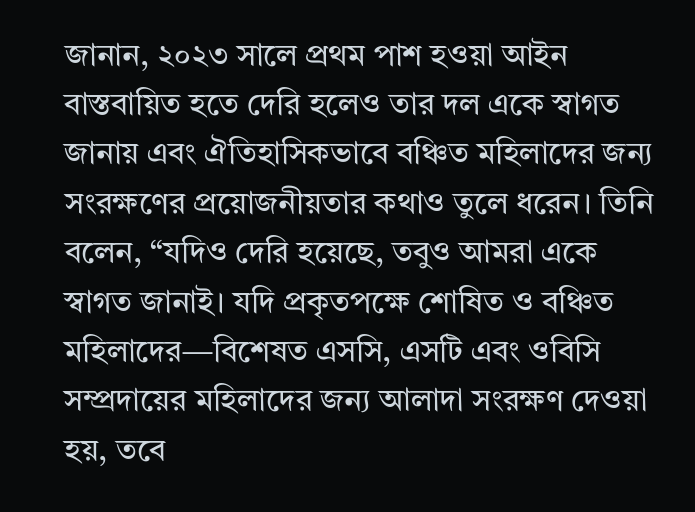জানান, ২০২৩ সালে প্রথম পাশ হওয়া আইন বাস্তবায়িত হতে দেরি হলেও তার দল একে স্বাগত জানায় এবং ঐতিহাসিকভাবে বঞ্চিত মহিলাদের জন্য সংরক্ষণের প্রয়োজনীয়তার কথাও তুলে ধরেন। তিনি বলেন, “যদিও দেরি হয়েছে, তবুও আমরা একে স্বাগত জানাই। যদি প্রকৃতপক্ষে শোষিত ও বঞ্চিত মহিলাদের—বিশেষত এসসি, এসটি এবং ওবিসি সম্প্রদায়ের মহিলাদের জন্য আলাদা সংরক্ষণ দেওয়া হয়, তবে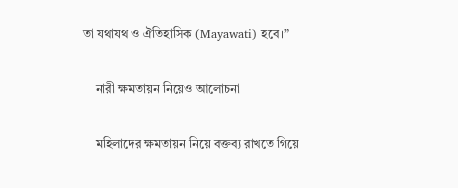তা যথাযথ ও ঐতিহাসিক (Mayawati) হবে।”

    নারী ক্ষমতায়ন নিয়েও আলোচনা

    মহিলাদের ক্ষমতায়ন নিয়ে বক্তব্য রাখতে গিয়ে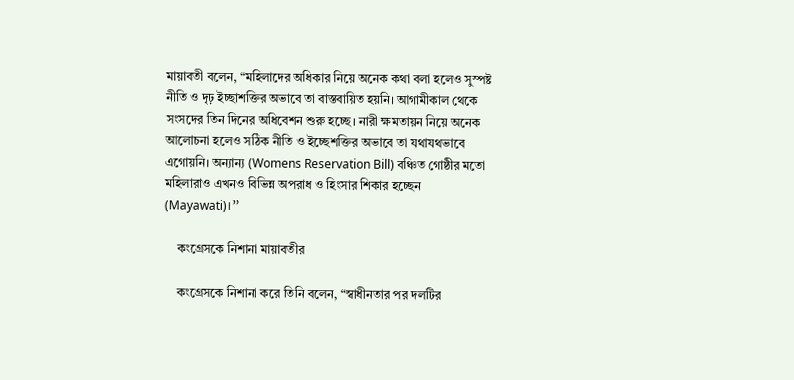মায়াবতী বলেন, “মহিলাদের অধিকার নিয়ে অনেক কথা বলা হলেও সুস্পষ্ট নীতি ও দৃঢ় ইচ্ছাশক্তির অভাবে তা বাস্তবায়িত হয়নি। আগামীকাল থেকে সংসদের তিন দিনের অধিবেশন শুরু হচ্ছে। নারী ক্ষমতায়ন নিয়ে অনেক আলোচনা হলেও সঠিক নীতি ও ইচ্ছেশক্তির অভাবে তা যথাযথভাবে এগোয়নি। অন্যান্য (Womens Reservation Bill) বঞ্চিত গোষ্ঠীর মতো মহিলারাও এখনও বিভিন্ন অপরাধ ও হিংসার শিকার হচ্ছেন (Mayawati)।”

    কংগ্রেসকে নিশানা মায়াবতীর

    কংগ্রেসকে নিশানা করে তিনি বলেন, “স্বাধীনতার পর দলটির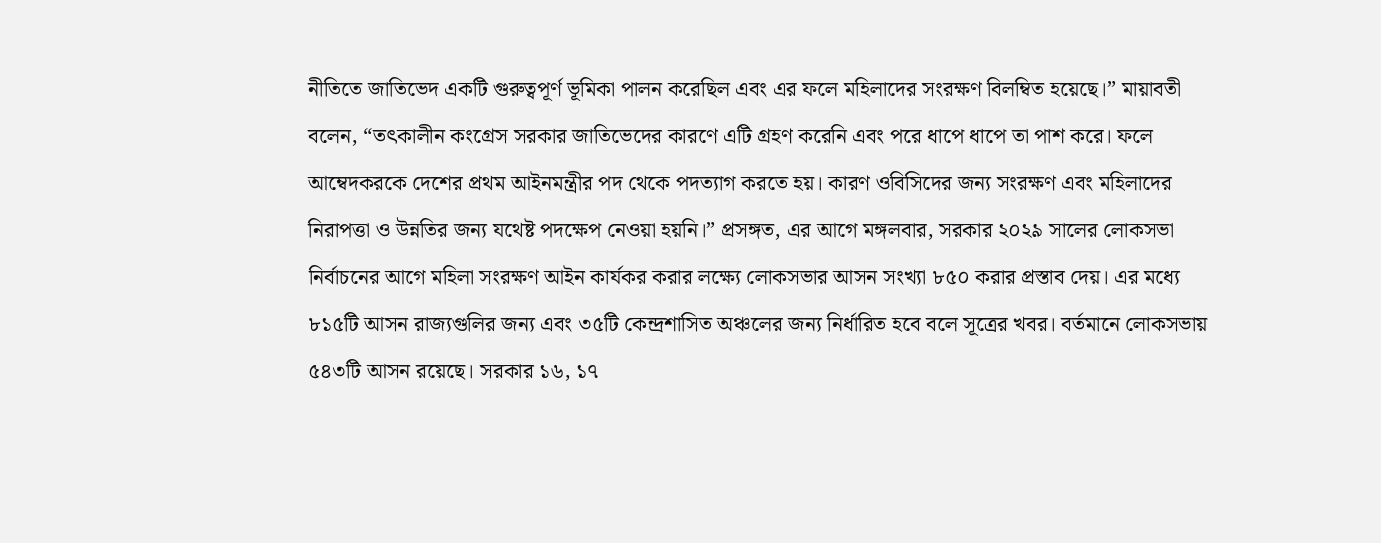নীতিতে জাতিভেদ একটি গুরুত্বপূর্ণ ভূমিকা পালন করেছিল এবং এর ফলে মহিলাদের সংরক্ষণ বিলম্বিত হয়েছে।” মায়াবতী বলেন, “তৎকালীন কংগ্রেস সরকার জাতিভেদের কারণে এটি গ্রহণ করেনি এবং পরে ধাপে ধাপে তা পাশ করে। ফলে আম্বেদকরকে দেশের প্রথম আইনমন্ত্রীর পদ থেকে পদত্যাগ করতে হয়। কারণ ওবিসিদের জন্য সংরক্ষণ এবং মহিলাদের নিরাপত্তা ও উন্নতির জন্য যথেষ্ট পদক্ষেপ নেওয়া হয়নি।” প্রসঙ্গত, এর আগে মঙ্গলবার, সরকার ২০২৯ সালের লোকসভা নির্বাচনের আগে মহিলা সংরক্ষণ আইন কার্যকর করার লক্ষ্যে লোকসভার আসন সংখ্যা ৮৫০ করার প্রস্তাব দেয়। এর মধ্যে ৮১৫টি আসন রাজ্যগুলির জন্য এবং ৩৫টি কেন্দ্রশাসিত অঞ্চলের জন্য নির্ধারিত হবে বলে সূত্রের খবর। বর্তমানে লোকসভায় ৫৪৩টি আসন রয়েছে। সরকার ১৬, ১৭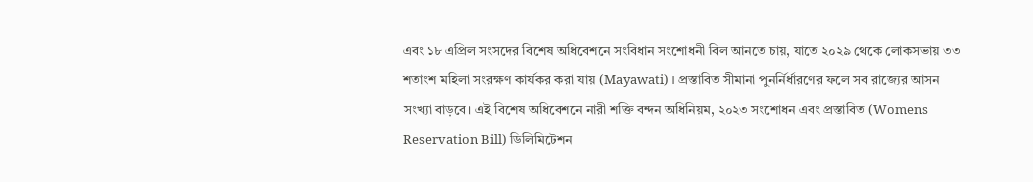এবং ১৮ এপ্রিল সংসদের বিশেষ অধিবেশনে সংবিধান সংশোধনী বিল আনতে চায়, যাতে ২০২৯ থেকে লোকসভায় ৩৩ শতাংশ মহিলা সংরক্ষণ কার্যকর করা যায় (Mayawati)। প্রস্তাবিত সীমানা পুনর্নির্ধারণের ফলে সব রাজ্যের আসন সংখ্যা বাড়বে। এই বিশেষ অধিবেশনে নারী শক্তি বন্দন অধিনিয়ম, ২০২৩ সংশোধন এবং প্রস্তাবিত (Womens Reservation Bill) ডিলিমিটেশন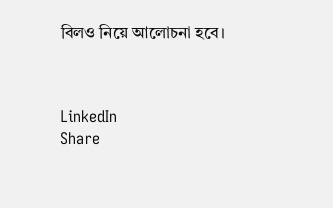বিলও নিয়ে আলোচনা হবে।



LinkedIn
Share